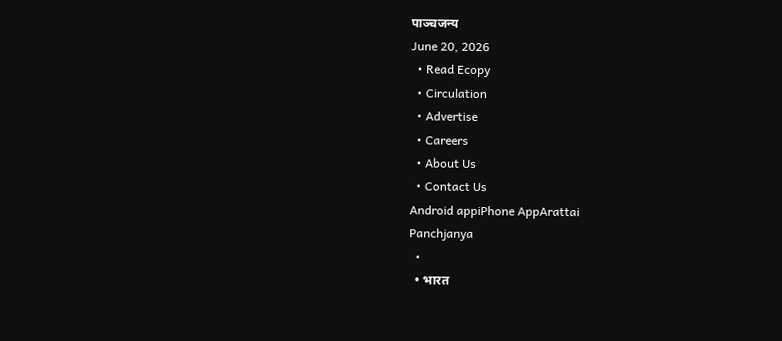पाञ्चजन्य
June 20, 2026
  • Read Ecopy
  • Circulation
  • Advertise
  • Careers
  • About Us
  • Contact Us
Android appiPhone AppArattai
Panchjanya
  •
  • भारत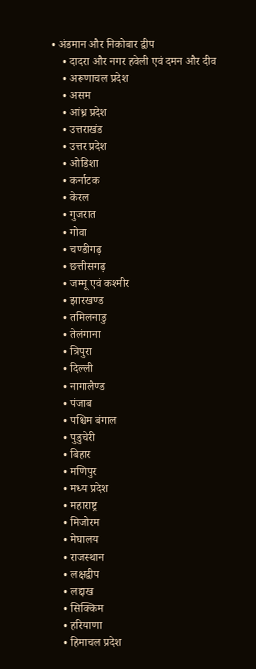• अंडमान और निकोबार द्वीप
    • दादरा और नगर हवेली एवं दमन और दीव
    • अरूणाचल प्रदेश
    • असम
    • आंध्र प्रदेश
    • उत्तराखंड
    • उत्तर प्रदेश
    • ओडिशा
    • कर्नाटक
    • केरल
    • गुजरात
    • गोवा
    • चण्‍डीगढ़
    • छत्तीसगढ़
    • जम्‍मू एवं कश्‍मीर
    • झारखण्‍ड
    • तमिलनाडु
    • तेलंगाना
    • त्रिपुरा
    • दिल्ली
    • नागालैण्‍ड
    • पंजाब
    • पश्चिम बंगाल
    • पुडुचेरी
    • बिहार
    • मणिपुर
    • मध्य प्रदेश
    • महाराष्ट्र
    • मिजोरम
    • मेघालय
    • राजस्थान
    • लक्षद्वीप
    • लद्दाख
    • सिक्किम
    • हरियाणा
    • हिमाचल प्रदेश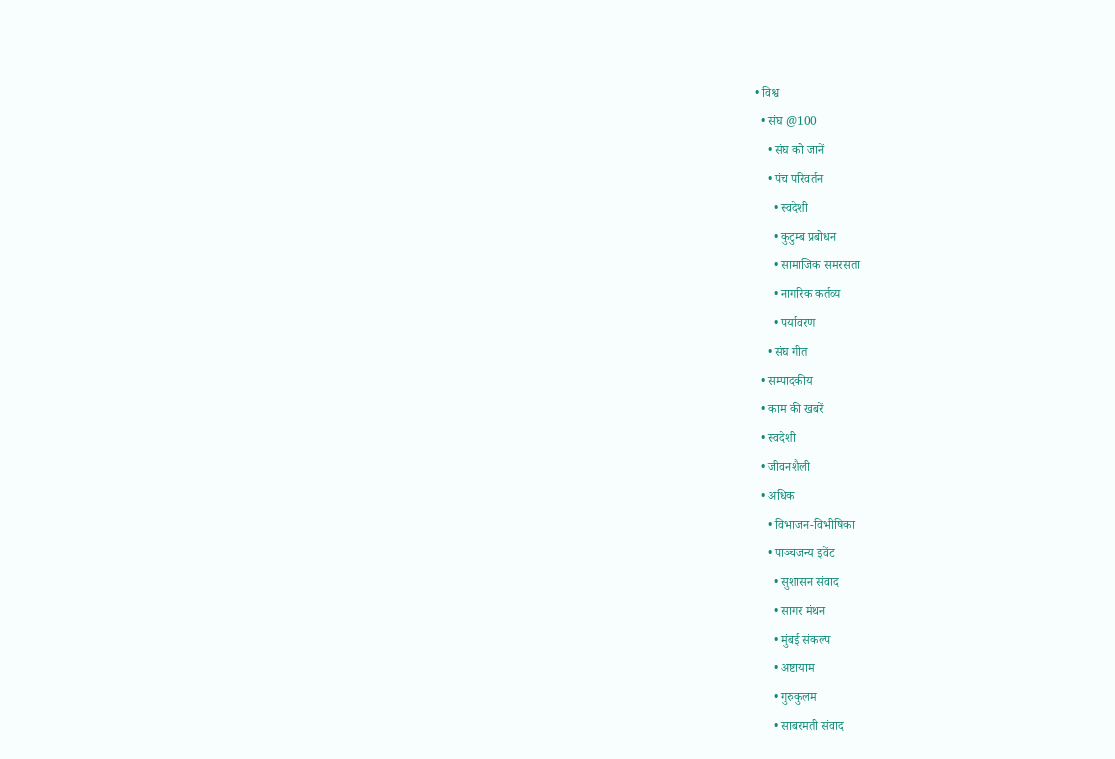• विश्व
  • संघ @100
    • संघ को जानें
    • पंच परिवर्तन
      • स्वदेशी
      • कुटुम्ब प्रबोधन
      • सामाजिक समरसता
      • नागरिक कर्तव्य
      • पर्यावरण
    • संघ गीत
  • सम्पादकीय
  • काम की खबरें
  • स्वदेशी
  • जीवनशैली
  • अधिक
    • विभाजन-विभीषिका
    • पाञ्चजन्य इवेंट
      • सुशासन संवाद
      • सागर मंथन
      • मुंबई संकल्प
      • अष्टायाम
      • गुरुकुलम
      • साबरमती संवाद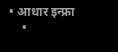• आधार इन्फ्रा
    •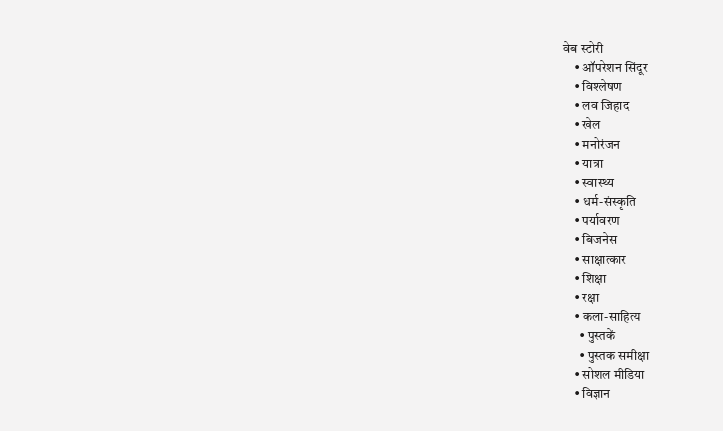वेब स्टोरी
    • ऑपरेशन सिंदूर
    • विश्लेषण
    • लव जिहाद
    • खेल
    • मनोरंजन
    • यात्रा
    • स्वास्थ्य
    • धर्म-संस्कृति
    • पर्यावरण
    • बिजनेस
    • साक्षात्कार
    • शिक्षा
    • रक्षा
    • कला-साहित्य
      • पुस्तकें
      • पुस्तक समीक्षा
    • सोशल मीडिया
    • विज्ञान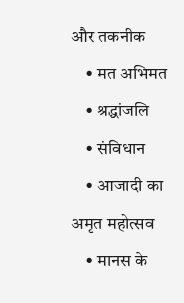और तकनीक
    • मत अभिमत
    • श्रद्धांजलि
    • संविधान
    • आजादी का अमृत महोत्सव
    • मानस के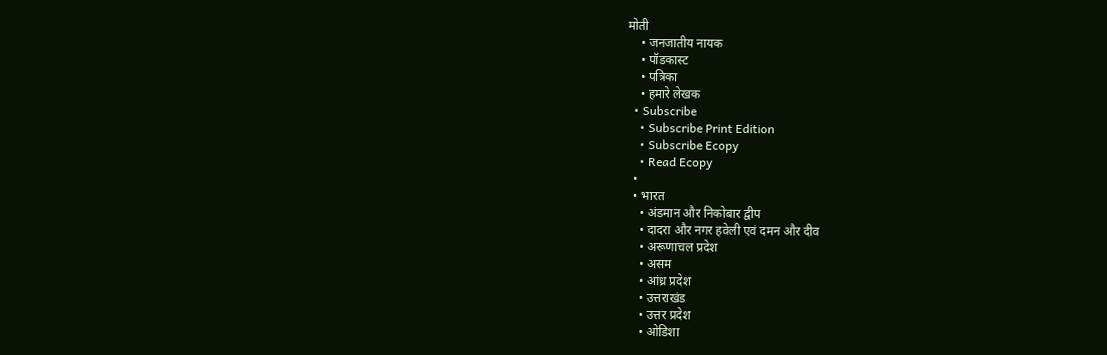मोती
    • जनजातीय नायक
    • पॉडकास्ट
    • पत्रिका
    • हमारे लेखक
  • Subscribe
    • Subscribe Print Edition
    • Subscribe Ecopy
    • Read Ecopy
  •
  • भारत
    • अंडमान और निकोबार द्वीप
    • दादरा और नगर हवेली एवं दमन और दीव
    • अरूणाचल प्रदेश
    • असम
    • आंध्र प्रदेश
    • उत्तराखंड
    • उत्तर प्रदेश
    • ओडिशा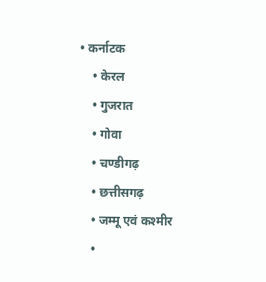• कर्नाटक
    • केरल
    • गुजरात
    • गोवा
    • चण्‍डीगढ़
    • छत्तीसगढ़
    • जम्‍मू एवं कश्‍मीर
    •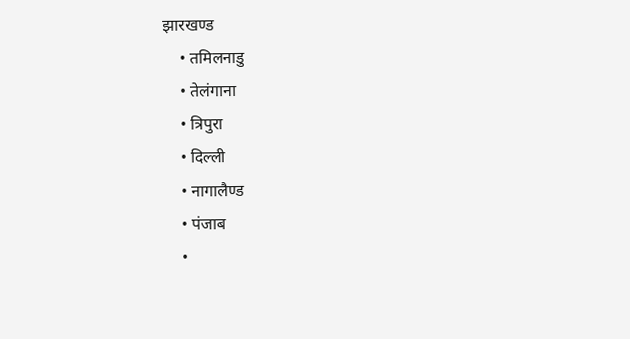झारखण्‍ड
    • तमिलनाडु
    • तेलंगाना
    • त्रिपुरा
    • दिल्ली
    • नागालैण्‍ड
    • पंजाब
    •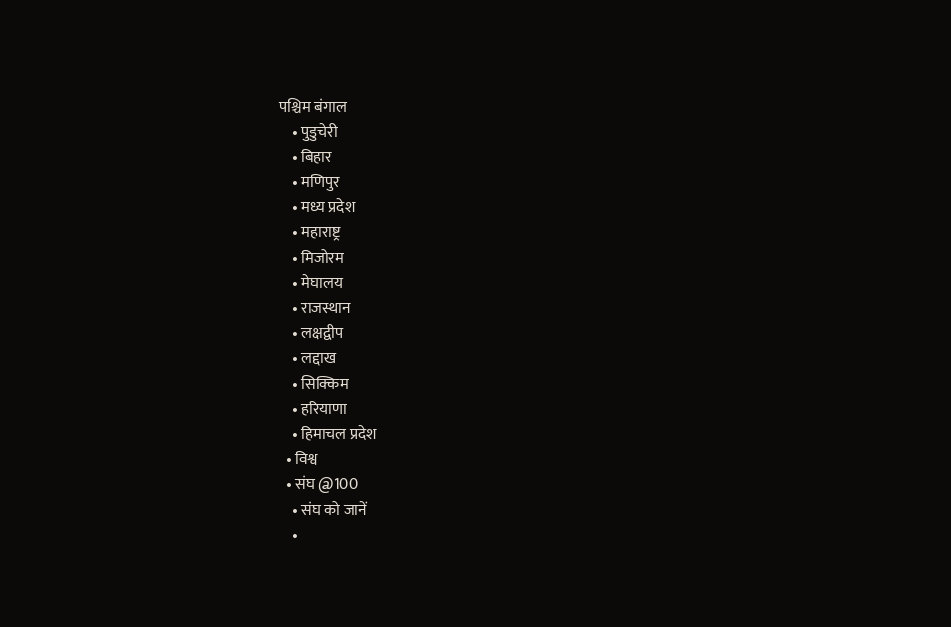पश्चिम बंगाल
    • पुडुचेरी
    • बिहार
    • मणिपुर
    • मध्य प्रदेश
    • महाराष्ट्र
    • मिजोरम
    • मेघालय
    • राजस्थान
    • लक्षद्वीप
    • लद्दाख
    • सिक्किम
    • हरियाणा
    • हिमाचल प्रदेश
  • विश्व
  • संघ @100
    • संघ को जानें
    •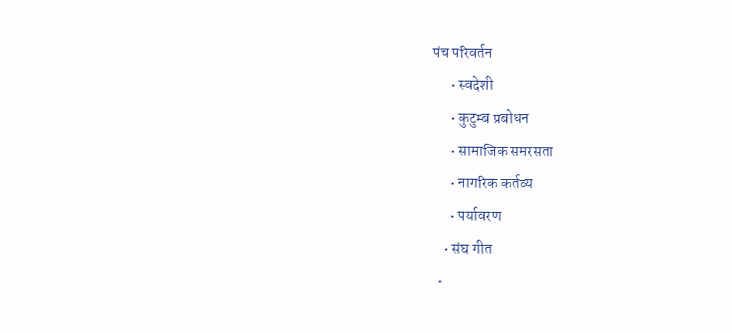पंच परिवर्तन
      • स्वदेशी
      • कुटुम्ब प्रबोधन
      • सामाजिक समरसता
      • नागरिक कर्तव्य
      • पर्यावरण
    • संघ गीत
  •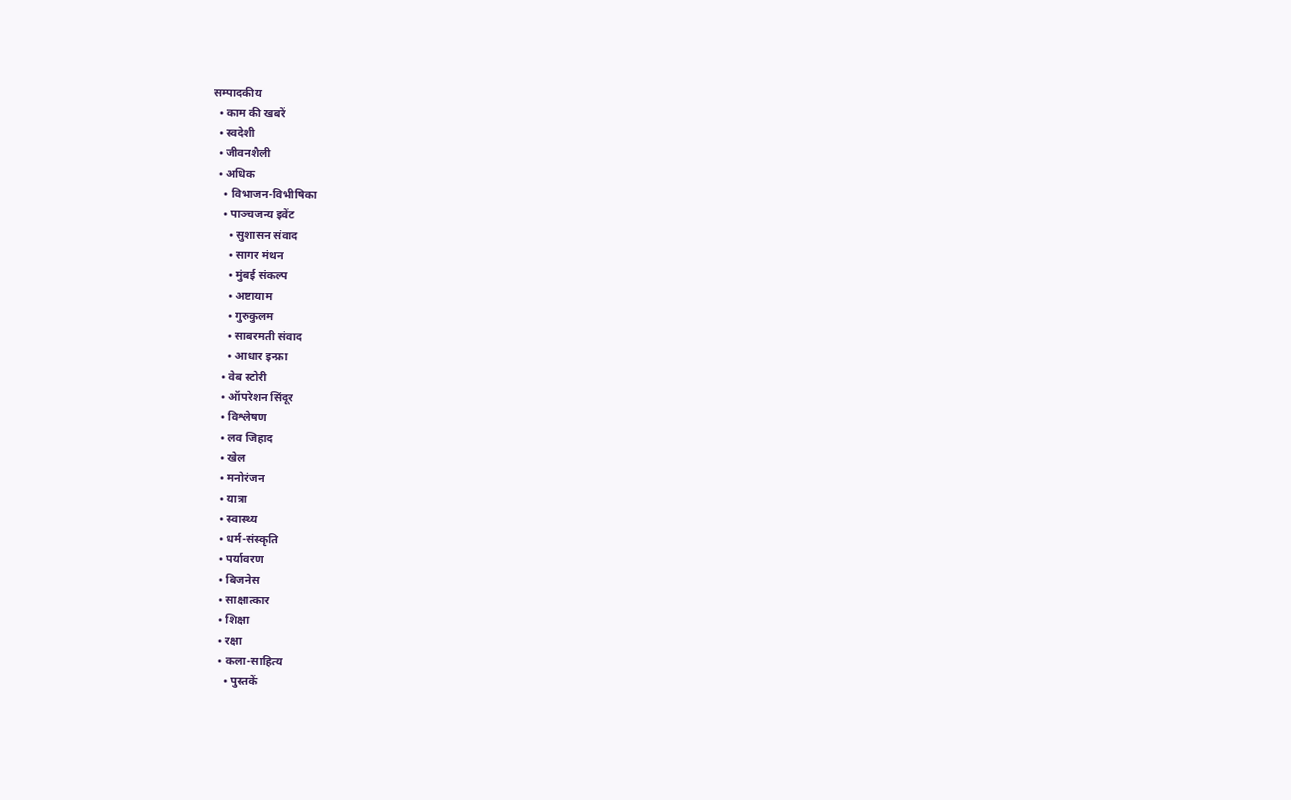सम्पादकीय
  • काम की खबरें
  • स्वदेशी
  • जीवनशैली
  • अधिक
    • विभाजन-विभीषिका
    • पाञ्चजन्य इवेंट
      • सुशासन संवाद
      • सागर मंथन
      • मुंबई संकल्प
      • अष्टायाम
      • गुरुकुलम
      • साबरमती संवाद
      • आधार इन्फ्रा
    • वेब स्टोरी
    • ऑपरेशन सिंदूर
    • विश्लेषण
    • लव जिहाद
    • खेल
    • मनोरंजन
    • यात्रा
    • स्वास्थ्य
    • धर्म-संस्कृति
    • पर्यावरण
    • बिजनेस
    • साक्षात्कार
    • शिक्षा
    • रक्षा
    • कला-साहित्य
      • पुस्तकें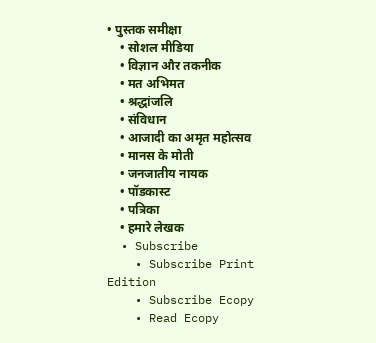• पुस्तक समीक्षा
    • सोशल मीडिया
    • विज्ञान और तकनीक
    • मत अभिमत
    • श्रद्धांजलि
    • संविधान
    • आजादी का अमृत महोत्सव
    • मानस के मोती
    • जनजातीय नायक
    • पॉडकास्ट
    • पत्रिका
    • हमारे लेखक
  • Subscribe
    • Subscribe Print Edition
    • Subscribe Ecopy
    • Read Ecopy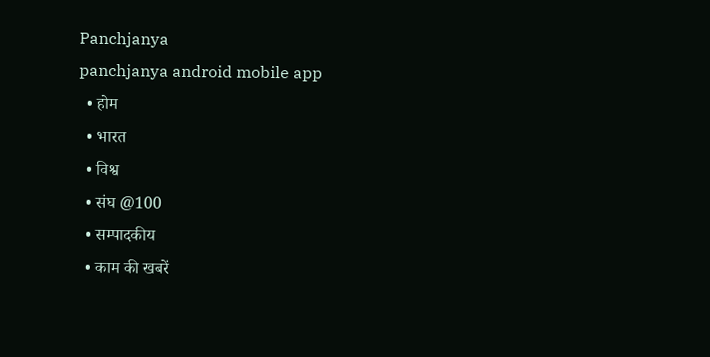Panchjanya
panchjanya android mobile app
  • होम
  • भारत
  • विश्व
  • संघ @100
  • सम्पादकीय
  • काम की खबरें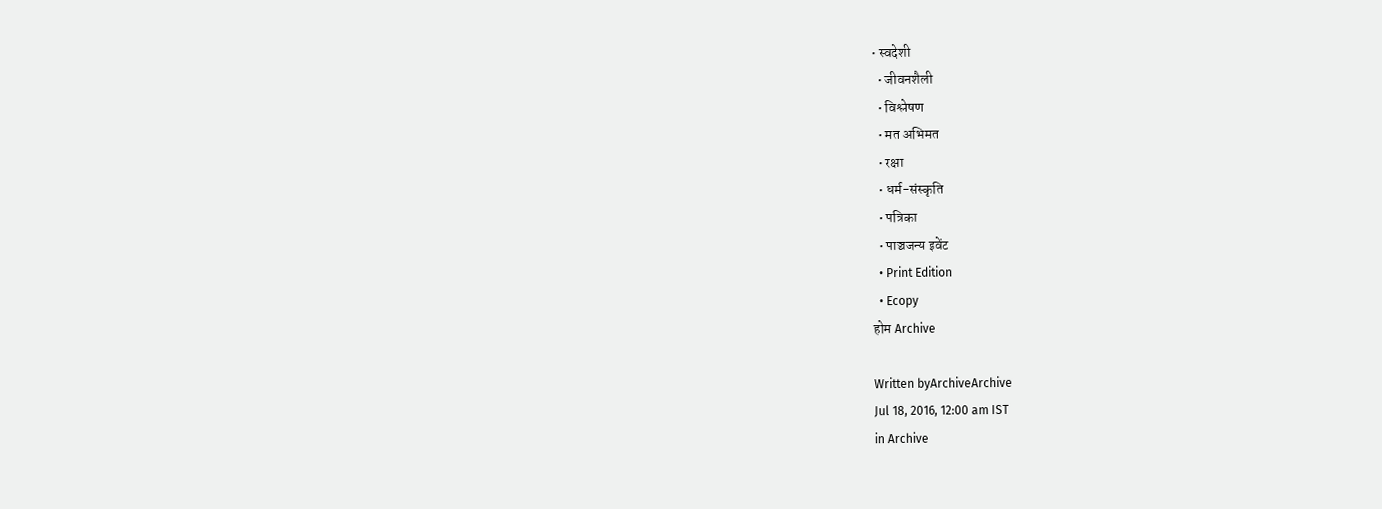• स्वदेशी
  • जीवनशैली
  • विश्लेषण
  • मत अभिमत
  • रक्षा
  • धर्म-संस्कृति
  • पत्रिका
  • पाञ्चजन्य इवेंट
  • Print Edition
  • Ecopy
होम Archive

Written byArchiveArchive
Jul 18, 2016, 12:00 am IST
in Archive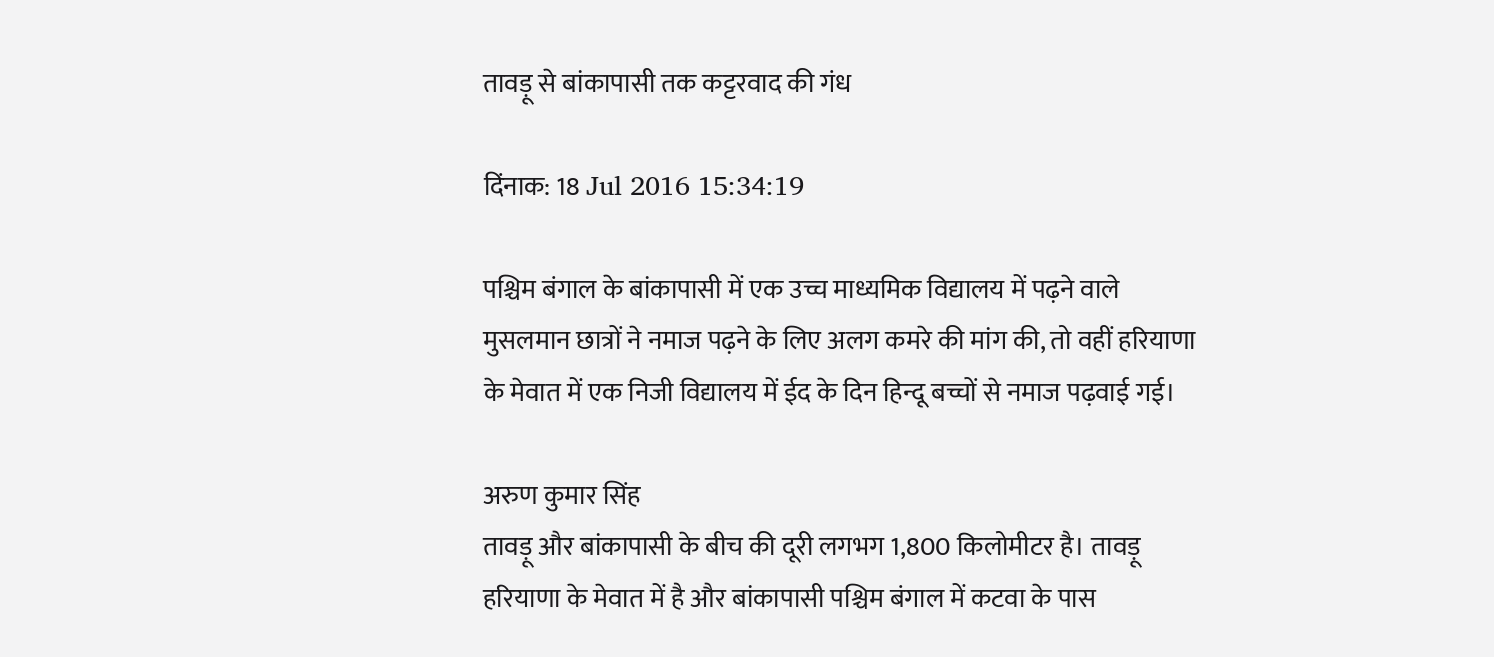तावड़ू से बांकापासी तक कट्टरवाद की गंध

दिंनाक: 18 Jul 2016 15:34:19

पश्चिम बंगाल के बांकापासी में एक उच्च माध्यमिक विद्यालय में पढ़ने वाले मुसलमान छात्रों ने नमाज पढ़ने के लिए अलग कमरे की मांग की, तो वहीं हरियाणा के मेवात में एक निजी विद्यालय में ईद के दिन हिन्दू बच्चों से नमाज पढ़वाई गई।

अरुण कुमार सिंह
तावड़ू और बांकापासी के बीच की दूरी लगभग 1,800 किलोमीटर है। तावड़ू हरियाणा के मेवात में है और बांकापासी पश्चिम बंगाल में कटवा के पास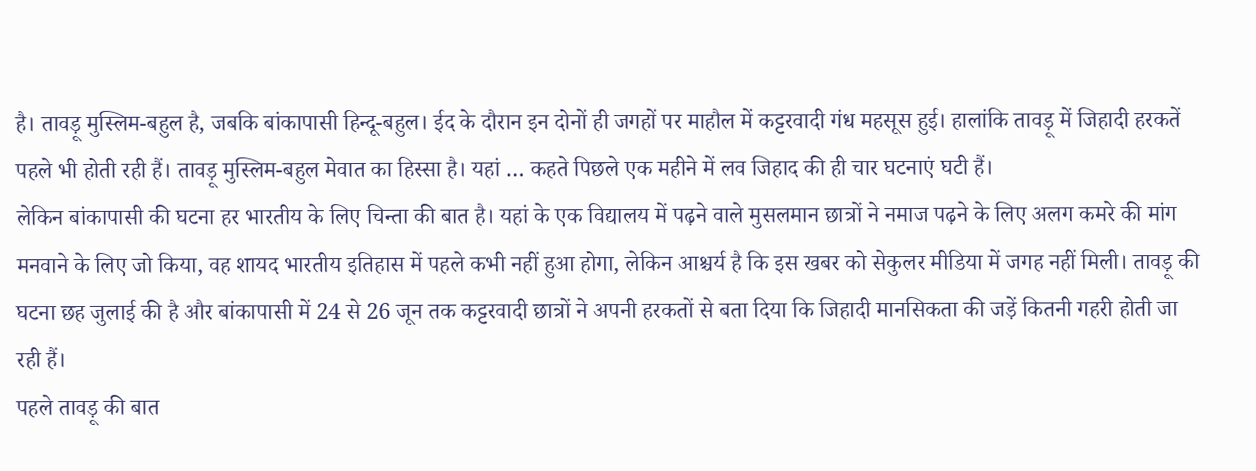है। तावड़ू मुस्लिम-बहुल है, जबकि बांकापासी हिन्दू-बहुल। ईद के दौरान इन दोनों ही जगहों पर माहौल में कट्टरवादी गंध महसूस हुई। हालांकि तावड़ू में जिहादी हरकतें पहले भी होती रही हैं। तावड़ू मुस्लिम-बहुल मेवात का हिस्सा है। यहां … कहते पिछले एक महीने में लव जिहाद की ही चार घटनाएं घटी हैं।
लेकिन बांकापासी की घटना हर भारतीय के लिए चिन्ता की बात है। यहां के एक विद्यालय में पढ़ने वाले मुसलमान छात्रों ने नमाज पढ़ने के लिए अलग कमरे की मांग मनवाने के लिए जो किया, वह शायद भारतीय इतिहास में पहले कभी नहीं हुआ होगा, लेकिन आश्चर्य है कि इस खबर को सेकुलर मीडिया में जगह नहीं मिली। तावड़ू की घटना छह जुलाई की है और बांकापासी में 24 से 26 जून तक कट्टरवादी छात्रों ने अपनी हरकतों से बता दिया कि जिहादी मानसिकता की जड़ें कितनी गहरी होती जा रही हैं।
पहले तावड़ू की बात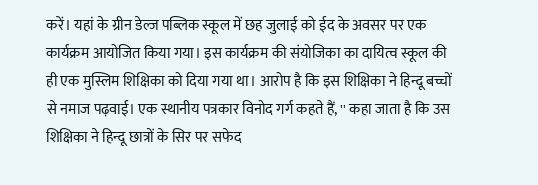करें। यहां के ग्रीन डेल्ज पब्लिक स्कूल में छह जुलाई को ईद के अवसर पर एक कार्यक्रम आयोजित किया गया। इस कार्यक्रम की संयोजिका का दायित्व स्कूल की ही एक मुस्लिम शिक्षिका को दिया गया था। आरोप है कि इस शिक्षिका ने हिन्दू बच्चों से नमाज पढ़वाई। एक स्थानीय पत्रकार विनोद गर्ग कहते हैं, '' कहा जाता है कि उस शिक्षिका ने हिन्दू छात्रों के सिर पर सफेद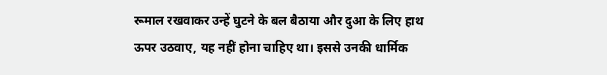रूमाल रखवाकर उन्हें घुटने के बल बैठाया और दुआ के लिए हाथ ऊपर उठवाए, यह नहीं होना चाहिए था। इससे उनकी धार्मिक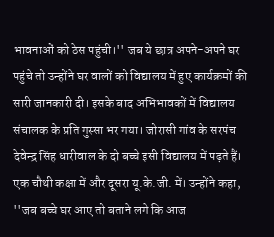भावनाओं को ठेस पहुंची।'' जब ये छात्र अपने-अपने घर पहुंचे तो उन्होंने घर वालों को विद्यालय में हुए कार्यक्रमों की सारी जानकारी दी। इसके बाद अभिभावकों में विद्यालय संचालक के प्रति गुस्सा भर गया। जोरासी गांव के सरपंच देवेन्द्र सिंह धारीवाल के दो बच्चे इसी विद्यालय में पढ़ते हैं। एक चौथी कक्षा में और दूसरा यू.के.जी. में। उन्होंने कहा, ''जब बच्चे घर आए तो बताने लगे कि आज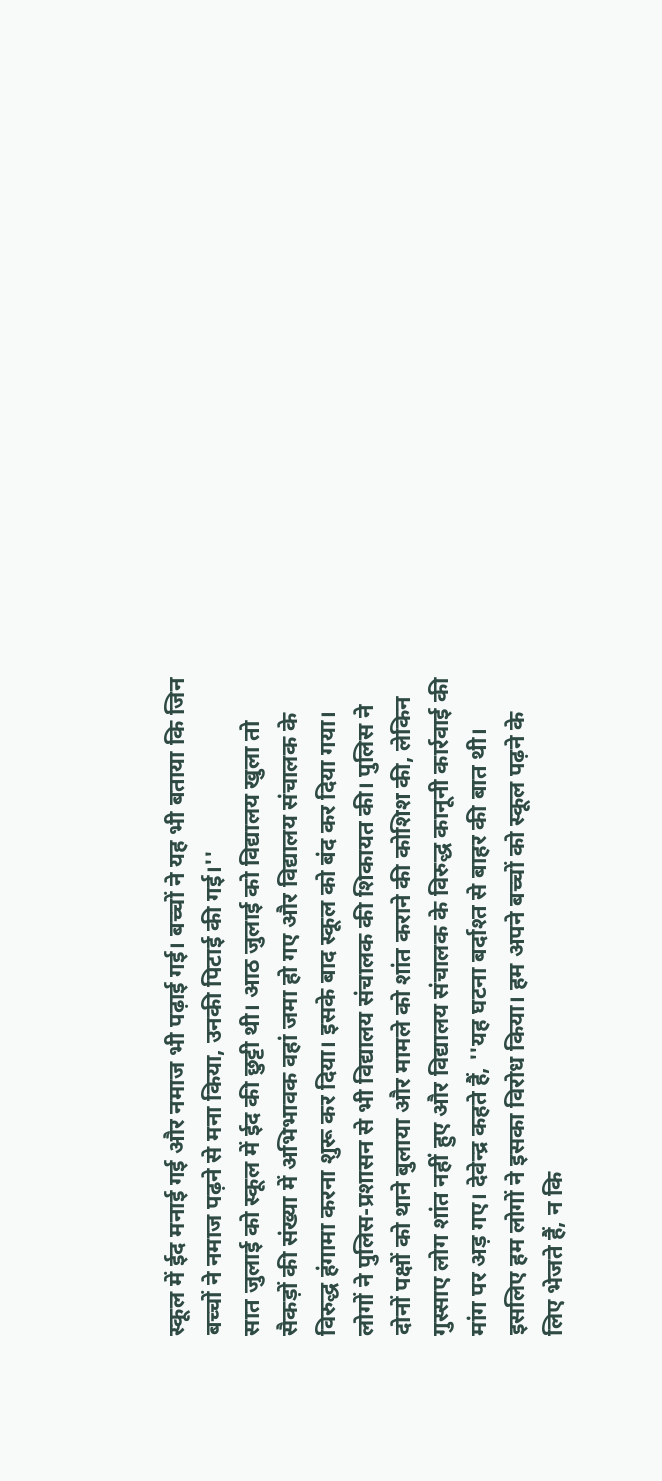स्कूल में ईद मनाई गई और नमाज भी पढ़ाई गई। बच्चों ने यह भी बताया कि जिन बच्चों ने नमाज पढ़ने से मना किया, उनकी पिटाई की गई।''
सात जुलाई को स्कूल में ईद की छुट्टी थी। आठ जुलाई को विद्यालय खुला तो सैकड़ों की संख्या में अभिभावक वहां जमा हो गए और विद्यालय संचालक के विरुद्ध हंगामा करना शुरू कर दिया। इसके बाद स्कूल को बंद कर दिया गया। लोगों ने पुलिस-प्रशासन से भी विद्यालय संचालक की शिकायत की। पुलिस ने दोनों पक्षों को थाने बुलाया और मामले को शांत कराने की कोशिश की, लेकिन गुस्साए लोग शांत नहीं हुए और विद्यालय संचालक के विरुद्ध कानूनी कार्रवाई की मांग पर अड़ गए। देवेन्द्र कहते हैं, ''यह घटना बर्दाश्त से बाहर की बात थी। इसलिए हम लोगों ने इसका विरोध किया। हम अपने बच्चों को स्कूल पढ़ने के लिए भेजते हैं, न कि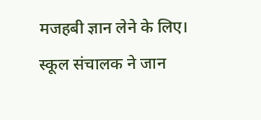मजहबी ज्ञान लेने के लिए। स्कूल संचालक ने जान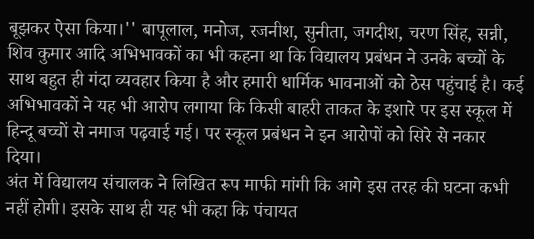बूझकर ऐसा किया।'' बापूलाल, मनोज, रजनीश, सुनीता, जगदीश, चरण सिंह, सन्नी, शिव कुमार आदि अभिभावकों का भी कहना था कि विद्यालय प्रबंधन ने उनके बच्चों के साथ बहुत ही गंदा व्यवहार किया है और हमारी धार्मिक भावनाओं को ठेस पहुंचाई है। कई अभिभावकों ने यह भी आरोप लगाया कि किसी बाहरी ताकत के इशारे पर इस स्कूल में हिन्दू बच्चों से नमाज पढ़वाई गई। पर स्कूल प्रबंधन ने इन आरोपों को सिरे से नकार दिया।
अंत में विद्यालय संचालक ने लिखित रूप माफी मांगी कि आगे इस तरह की घटना कभी नहीं होगी। इसके साथ ही यह भी कहा कि पंचायत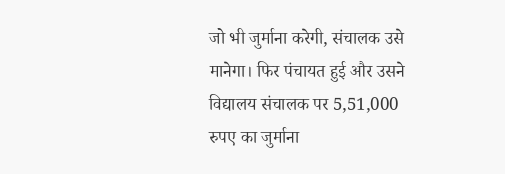जो भी जुर्माना करेगी, संचालक उसे मानेगा। फिर पंचायत हुई और उसने विद्यालय संचालक पर 5,51,000 रुपए का जुर्माना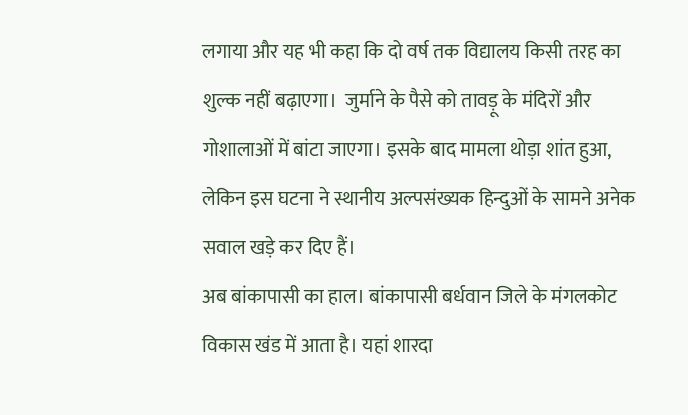लगाया और यह भी कहा कि दो वर्ष तक विद्यालय किसी तरह का शुल्क नहीं बढ़ाएगा।  जुर्माने के पैसे को तावड़ू के मंदिरों और गोशालाओं में बांटा जाएगा। इसके बाद मामला थोड़ा शांत हुआ, लेकिन इस घटना ने स्थानीय अल्पसंख्यक हिन्दुओं के सामने अनेक सवाल खड़े कर दिए हैं।
अब बांकापासी का हाल। बांकापासी बर्धवान जिले के मंगलकोट विकास खंड में आता है। यहां शारदा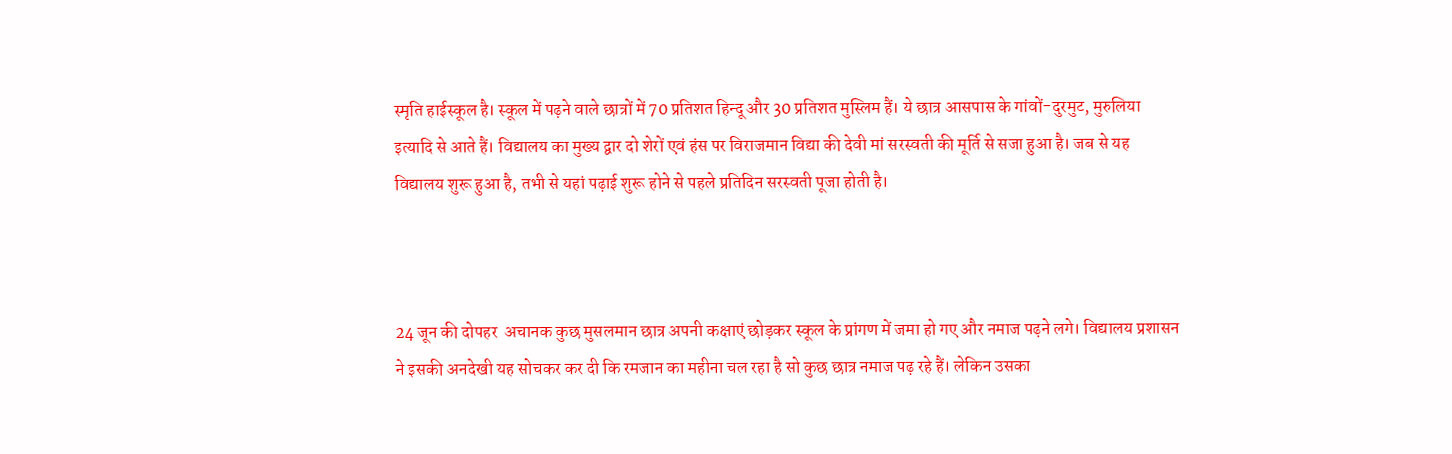स्मृति हाईस्कूल है। स्कूल में पढ़ने वाले छात्रों में 70 प्रतिशत हिन्दू और 30 प्रतिशत मुस्लिम हैं। ये छात्र आसपास के गांवों-दुरमुट, मुरुलिया इत्यादि से आते हैं। विद्यालय का मुख्य द्वार दो शेरों एवं हंस पर विराजमान विद्या की देवी मां सरस्वती की मूर्ति से सजा हुआ है। जब से यह विद्यालय शुरू हुआ है, तभी से यहां पढ़ाई शुरू होने से पहले प्रतिदिन सरस्वती पूजा होती है।



24 जून की दोपहर  अचानक कुछ मुसलमान छात्र अपनी कक्षाएं छोड़कर स्कूल के प्रांगण में जमा हो गए और नमाज पढ़ने लगे। विद्यालय प्रशासन ने इसकी अनदेखी यह सोचकर कर दी कि रमजान का महीना चल रहा है सो कुछ छात्र नमाज पढ़ रहे हैं। लेकिन उसका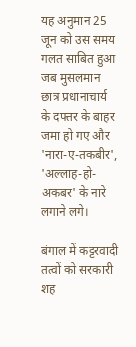यह अनुमान 25 जून को उस समय गलत साबित हुआ जब मुसलमान छात्र प्रधानाचार्य के दफ्तर के बाहर जमा हो गए और  'नारा-ए-तकबीर', 'अल्लाह-हो-अकबर' के नारे लगाने लगे।

बंगाल में कट्टरवादी तत्वों को सरकारी शह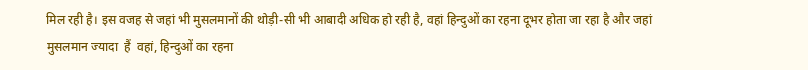मिल रही है। इस वजह से जहां भी मुसलमानों की थोड़ी-सी भी आबादी अधिक हो रही है, वहां हिन्दुओं का रहना दूभर होता जा रहा है और जहां मुसलमान ज्यादा  हैं  वहां, हिन्दुओं का रहना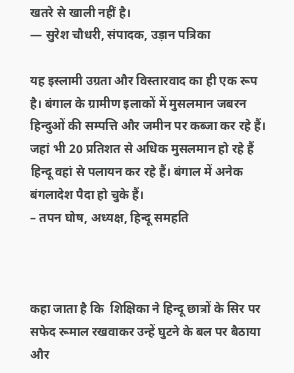खतरे से खाली नहीं है।
— सुरेश चौधरी, संपादक, उड़ान पत्रिका

यह इस्लामी उग्रता और विस्तारवाद का ही एक रूप है। बंगाल के ग्रामीण इलाकों में मुसलमान जबरन हिन्दुओं की सम्पत्ति और जमीन पर कब्जा कर रहे हैं। जहां भी 20 प्रतिशत से अधिक मुसलमान हो रहे हैं  हिन्दू वहां से पलायन कर रहे हैं। बंगाल में अनेक बंगलादेश पैदा हो चुके हैं।
– तपन घोष, अध्यक्ष, हिन्दू समहति



कहा जाता है कि  शिक्षिका ने हिन्दू छात्रों के सिर पर सफेद रूमाल रखवाकर उन्हें घुटने के बल पर बैठाया और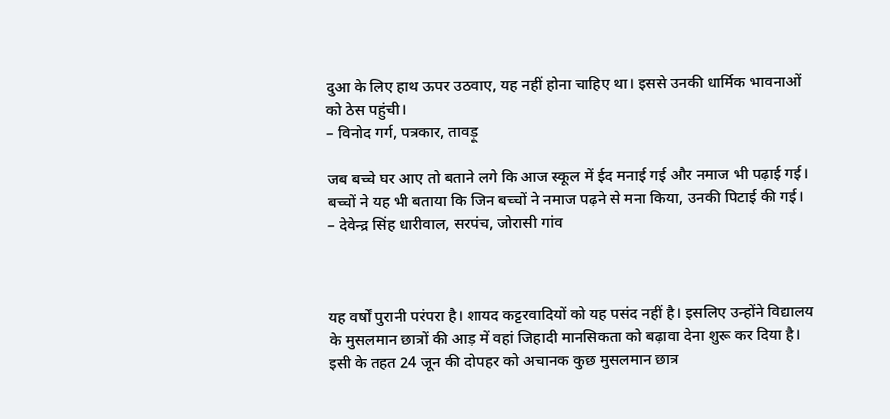दुआ के लिए हाथ ऊपर उठवाए, यह नहीं होना चाहिए था। इससे उनकी धार्मिक भावनाओं को ठेस पहुंची।
– विनोद गर्ग, पत्रकार, तावड़ू

जब बच्चे घर आए तो बताने लगे कि आज स्कूल में ईद मनाई गई और नमाज भी पढ़ाई गई। बच्चों ने यह भी बताया कि जिन बच्चों ने नमाज पढ़ने से मना किया, उनकी पिटाई की गई।
– देवेन्द्र सिंह धारीवाल, सरपंच, जोरासी गांव



यह वर्षों पुरानी परंपरा है। शायद कट्टरवादियों को यह पसंद नहीं है। इसलिए उन्होंने विद्यालय के मुसलमान छात्रों की आड़ में वहां जिहादी मानसिकता को बढ़ावा देना शुरू कर दिया है। इसी के तहत 24 जून की दोपहर को अचानक कुछ मुसलमान छात्र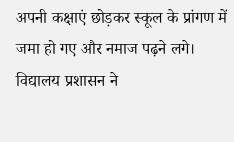अपनी कक्षाएं छोड़कर स्कूल के प्रांगण में जमा हो गए और नमाज पढ़ने लगे। विद्यालय प्रशासन ने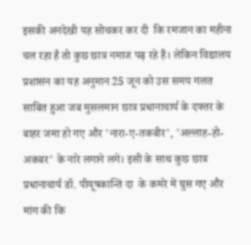इसकी अनदेखी यह सोचकर कर दी  कि रमजान का महीना चल रहा है तो कुछ छात्र नमाज पढ़ रहे हैं। लेकिन विद्यालय प्रशासन का यह अनुमान 25 जून को उस समय गलत साबित हुआ जब मुसलमान छात्र प्रधानाचार्य के दफ्तर के बाहर जमा हो गए और 'नारा-ए-तकबीर', 'अल्लाह-हो-अकबर' के नारे लगाने लगे। इसी के साथ कुछ छात्र प्रधानाचार्य डॉ. पीयूषकान्ति दा  के कमरे में घुस गए और मांग की कि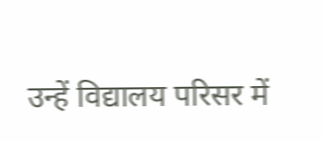उन्हें विद्यालय परिसर में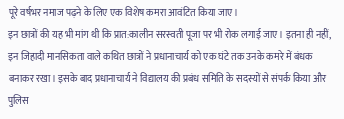पूरे वर्षभर नमाज पढ़ने के लिए एक विशेष कमरा आवंटित किया जाए।
इन छात्रों की यह भी मांग थी कि प्रात:कालीन सरस्वती पूजा पर भी रोक लगाई जाए। इतना ही नहीं, इन जिहादी मानसिकता वाले कथित छात्रों ने प्रधानाचार्य को एक घंटे तक उनके कमरे में बंधक बनाकर रखा। इसके बाद प्रधानाचार्य ने विद्यालय की प्रबंध समिति के सदस्यों से संपर्क किया और पुलिस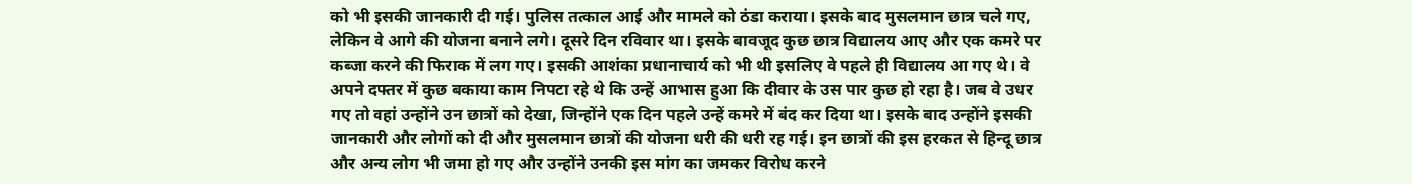को भी इसकी जानकारी दी गई। पुलिस तत्काल आई और मामले को ठंडा कराया। इसके बाद मुसलमान छात्र चले गए, लेकिन वे आगे की योजना बनाने लगे। दूसरे दिन रविवार था। इसके बावजूद कुछ छात्र विद्यालय आए और एक कमरे पर कब्जा करने की फिराक में लग गए। इसकी आशंका प्रधानाचार्य को भी थी इसलिए वे पहले ही विद्यालय आ गए थे। वे अपने दफ्तर में कुछ बकाया काम निपटा रहे थे कि उन्हें आभास हुआ कि दीवार के उस पार कुछ हो रहा है। जब वे उधर गए तो वहां उन्होंने उन छात्रों को देखा, जिन्होंने एक दिन पहले उन्हें कमरे में बंद कर दिया था। इसके बाद उन्होंने इसकी जानकारी और लोगों को दी और मुसलमान छात्रों की योजना धरी की धरी रह गई। इन छात्रों की इस हरकत से हिन्दू छात्र और अन्य लोग भी जमा हो गए और उन्होंने उनकी इस मांग का जमकर विरोध करने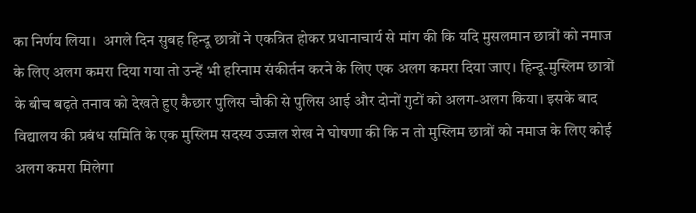का निर्णय लिया।  अगले दिन सुबह हिन्दू छात्रों ने एकत्रित होकर प्रधानाचार्य से मांग की कि यदि मुसलमान छात्रों को नमाज के लिए अलग कमरा दिया गया तो उन्हें भी हरिनाम संकीर्तन करने के लिए एक अलग कमरा दिया जाए। हिन्दू-मुस्लिम छात्रों के बीच बढ़ते तनाव को देखते हुए कैछार पुलिस चौकी से पुलिस आई और दोनों गुटों को अलग-अलग किया। इसके बाद विद्यालय की प्रबंध समिति के एक मुस्लिम सदस्य उज्जल शेख ने घोषणा की कि न तो मुस्लिम छात्रों को नमाज के लिए कोई अलग कमरा मिलेगा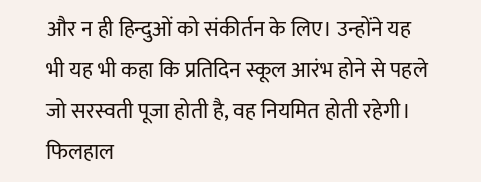और न ही हिन्दुओं को संकीर्तन के लिए। उन्होंने यह भी यह भी कहा कि प्रतिदिन स्कूल आरंभ होने से पहले जो सरस्वती पूजा होती है, वह नियमित होती रहेगी। फिलहाल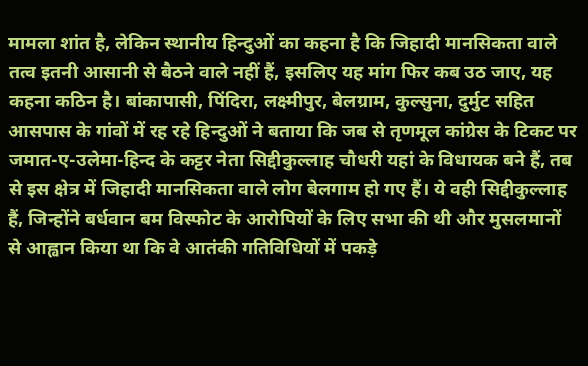मामला शांत है, लेकिन स्थानीय हिन्दुओं का कहना है कि जिहादी मानसिकता वाले तत्व इतनी आसानी से बैठने वाले नहीं हैं, इसलिए यह मांग फिर कब उठ जाए, यह कहना कठिन है। बांकापासी, पिंदिरा, लक्ष्मीपुर, बेलग्राम, कुल्सुना, दुर्मुट सहित आसपास के गांवों में रह रहे हिन्दुओं ने बताया कि जब से तृणमूल कांग्रेस के टिकट पर जमात-ए-उलेमा-हिन्द के कट्टर नेता सिद्दीकुल्लाह चौधरी यहां के विधायक बने हैं, तब से इस क्षेत्र में जिहादी मानसिकता वाले लोग बेलगाम हो गए हैं। ये वही सिद्दीकुल्लाह हैं, जिन्होंने बर्धवान बम विस्फोट के आरोपियों के लिए सभा की थी और मुसलमानों से आह्वान किया था कि वे आतंकी गतिविधियों में पकड़े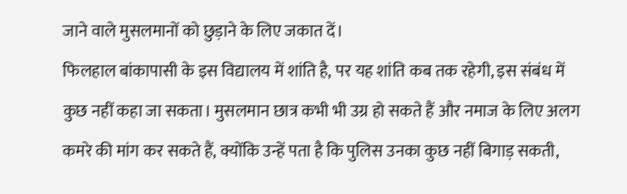जाने वाले मुसलमानों को छुड़ाने के लिए जकात दें।
फिलहाल बांकापासी के इस विद्यालय में शांति है, पर यह शांति कब तक रहेगी, इस संबंध में कुछ नहीं कहा जा सकता। मुसलमान छात्र कभी भी उग्र हो सकते हैं और नमाज के लिए अलग कमरे की मांग कर सकते हैं, क्योंकि उन्हें पता है कि पुलिस उनका कुछ नहीं बिगाड़ सकती,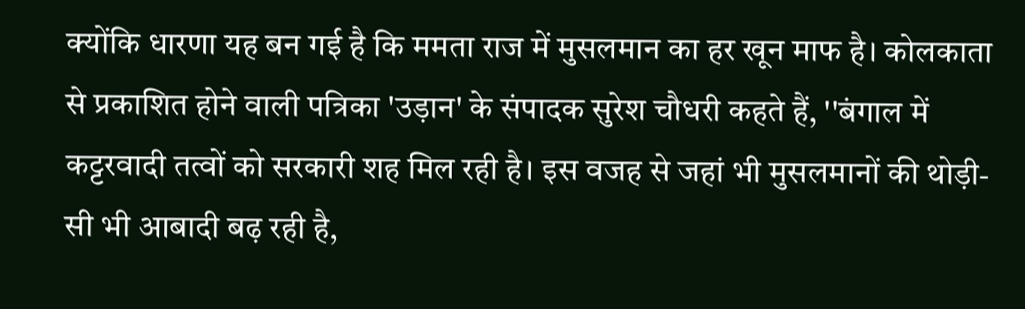क्योंकि धारणा यह बन गई है कि ममता राज में मुसलमान का हर खून माफ है। कोलकाता से प्रकाशित होने वाली पत्रिका 'उड़ान' के संपादक सुरेश चौधरी कहते हैं, ''बंगाल में कट्टरवादी तत्वों को सरकारी शह मिल रही है। इस वजह से जहां भी मुसलमानों की थोड़ी-सी भी आबादी बढ़ रही है,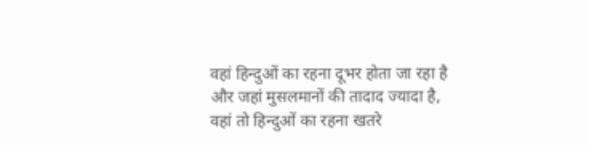वहां हिन्दुओं का रहना दूभर होता जा रहा है और जहां मुसलमानों की तादाद ज्यादा है, वहां तो हिन्दुओं का रहना खतरे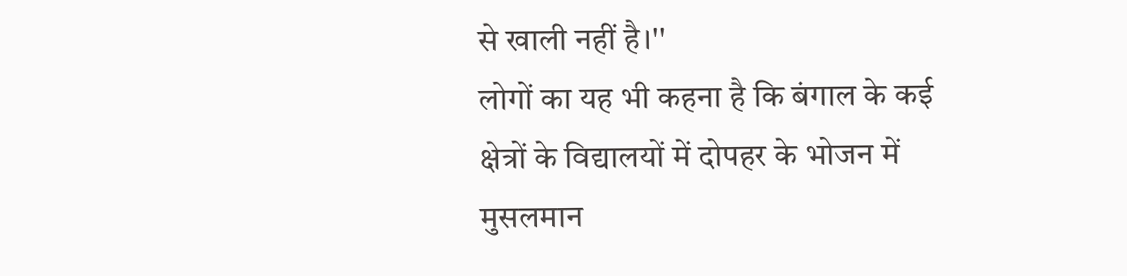से खाली नहीं है।''
लोगों का यह भी कहना है कि बंगाल के कई क्षेत्रों के विद्यालयों में दोपहर के भोजन में मुसलमान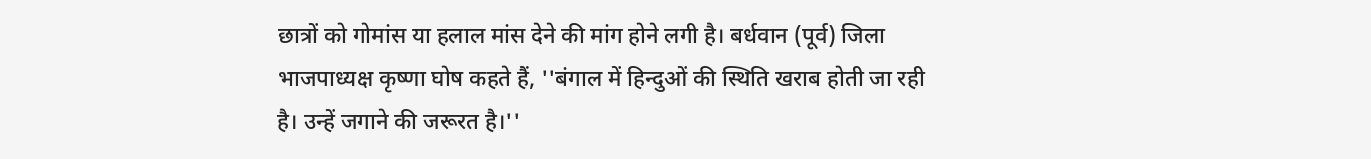छात्रों को गोमांस या हलाल मांस देने की मांग होने लगी है। बर्धवान (पूर्व) जिला भाजपाध्यक्ष कृष्णा घोष कहते हैं, ''बंगाल में हिन्दुओं की स्थिति खराब होती जा रही है। उन्हें जगाने की जरूरत है।''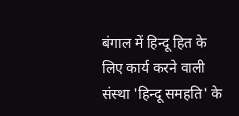बंगाल में हिन्दू हित के लिए कार्य करने वाली संस्था 'हिन्दू समहति' के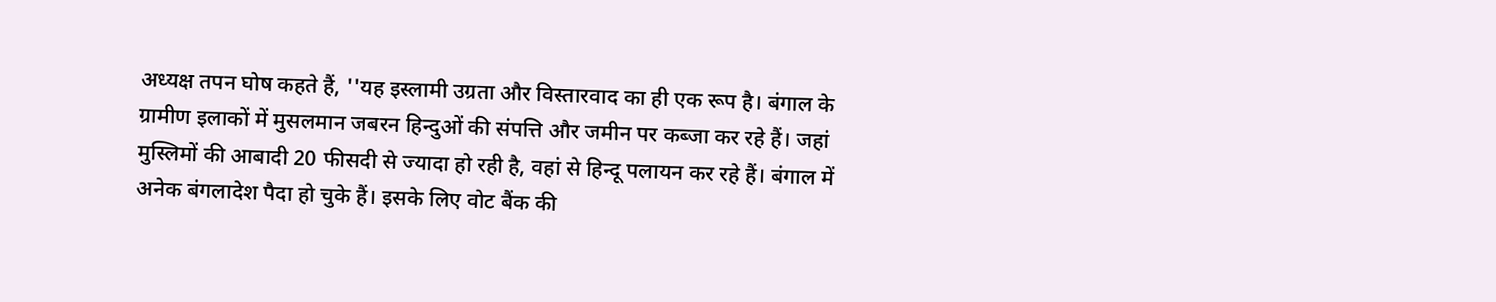अध्यक्ष तपन घोष कहते हैं, ''यह इस्लामी उग्रता और विस्तारवाद का ही एक रूप है। बंगाल के ग्रामीण इलाकों में मुसलमान जबरन हिन्दुओं की संपत्ति और जमीन पर कब्जा कर रहे हैं। जहां मुस्लिमों की आबादी 20 फीसदी से ज्यादा हो रही है, वहां से हिन्दू पलायन कर रहे हैं। बंगाल में अनेक बंगलादेश पैदा हो चुके हैं। इसके लिए वोट बैंक की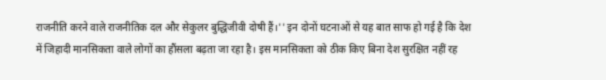राजनीति करने वाले राजनीतिक दल और सेकुलर बुद्धिजीवी दोषी हैं।'' इन दोनों घटनाओं से यह बात साफ हो गई है कि देश में जिहादी मानसिकता वाले लोगों का हौंसला बढ़ता जा रहा है। इस मानसिकता को ठीक किए बिना देश सुरक्षित नहीं रह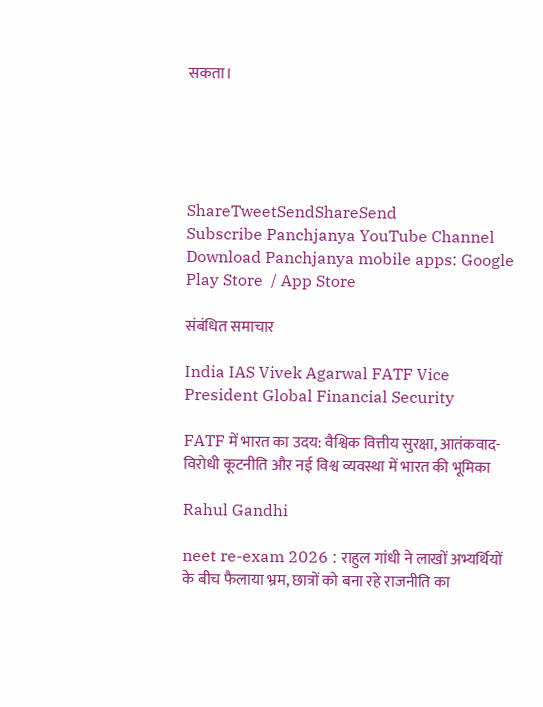सकता।





ShareTweetSendShareSend
Subscribe Panchjanya YouTube Channel
Download Panchjanya mobile apps: Google Play Store  / App Store

संबंधित समाचार

India IAS Vivek Agarwal FATF Vice President Global Financial Security

FATF में भारत का उदय: वैश्विक वित्तीय सुरक्षा, आतंकवाद-विरोधी कूटनीति और नई विश्व व्यवस्था में भारत की भूमिका

Rahul Gandhi

neet re-exam 2026 : राहुल गांधी ने लाखों अभ्यर्थियों के बीच फैलाया भ्रम, छात्रों को बना रहे राजनीति का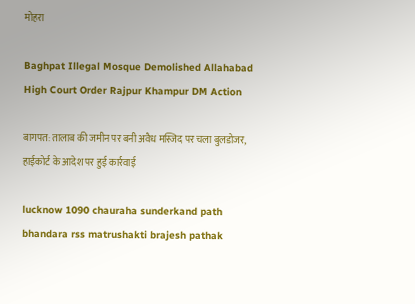मोहरा

Baghpat Illegal Mosque Demolished Allahabad High Court Order Rajpur Khampur DM Action

बागपत: तालाब की जमीन पर बनी अवैध मस्जिद पर चला बुलडोजर, हाईकोर्ट के आदेश पर हुई कार्रवाई

lucknow 1090 chauraha sunderkand path bhandara rss matrushakti brajesh pathak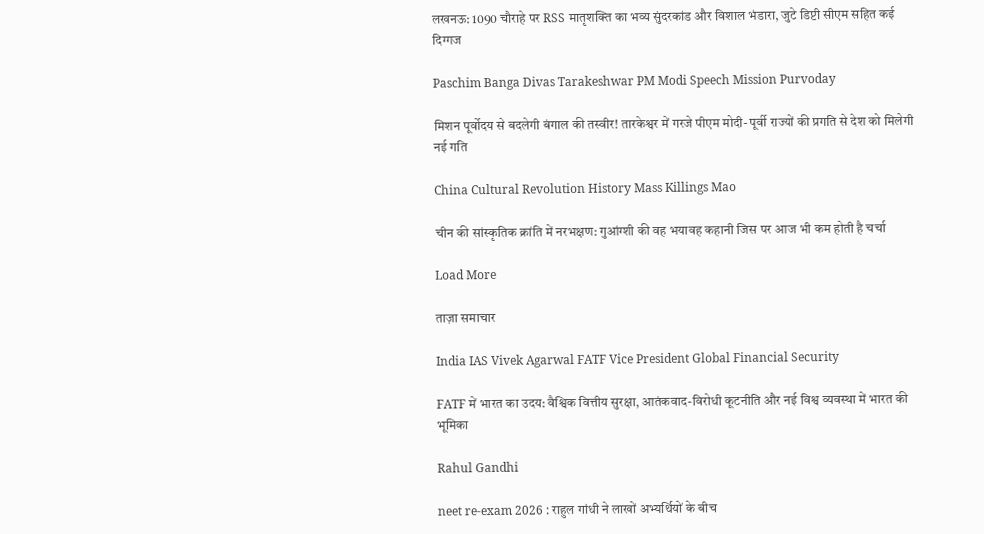लखनऊ: 1090 चौराहे पर RSS मातृशक्ति का भव्य सुंदरकांड और विशाल भंडारा, जुटे डिप्टी सीएम सहित कई दिग्गज

Paschim Banga Divas Tarakeshwar PM Modi Speech Mission Purvoday

मिशन पूर्वोदय से बदलेगी बंगाल की तस्वीर! तारकेश्वर में गरजे पीएम मोदी- पूर्वी राज्यों की प्रगति से देश को मिलेगी नई गति

China Cultural Revolution History Mass Killings Mao

चीन की सांस्कृतिक क्रांति में नरभक्षण: गुआंग्शी की वह भयावह कहानी जिस पर आज भी कम होती है चर्चा

Load More

ताज़ा समाचार

India IAS Vivek Agarwal FATF Vice President Global Financial Security

FATF में भारत का उदय: वैश्विक वित्तीय सुरक्षा, आतंकवाद-विरोधी कूटनीति और नई विश्व व्यवस्था में भारत की भूमिका

Rahul Gandhi

neet re-exam 2026 : राहुल गांधी ने लाखों अभ्यर्थियों के बीच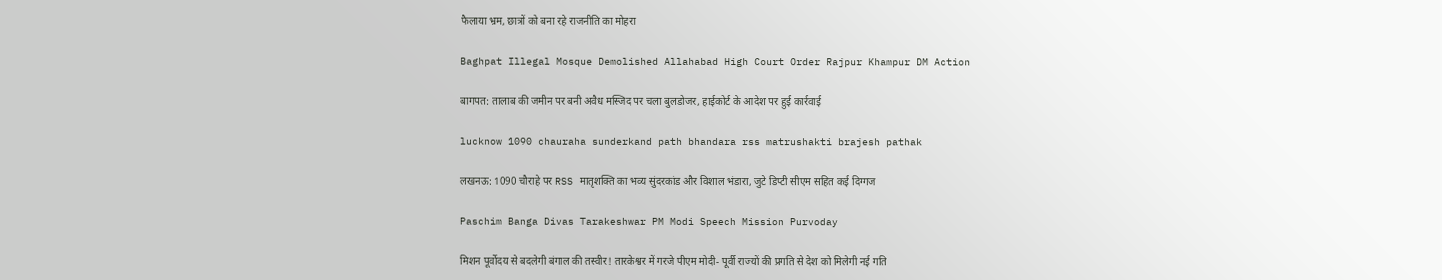फैलाया भ्रम, छात्रों को बना रहे राजनीति का मोहरा

Baghpat Illegal Mosque Demolished Allahabad High Court Order Rajpur Khampur DM Action

बागपत: तालाब की जमीन पर बनी अवैध मस्जिद पर चला बुलडोजर, हाईकोर्ट के आदेश पर हुई कार्रवाई

lucknow 1090 chauraha sunderkand path bhandara rss matrushakti brajesh pathak

लखनऊ: 1090 चौराहे पर RSS मातृशक्ति का भव्य सुंदरकांड और विशाल भंडारा, जुटे डिप्टी सीएम सहित कई दिग्गज

Paschim Banga Divas Tarakeshwar PM Modi Speech Mission Purvoday

मिशन पूर्वोदय से बदलेगी बंगाल की तस्वीर! तारकेश्वर में गरजे पीएम मोदी- पूर्वी राज्यों की प्रगति से देश को मिलेगी नई गति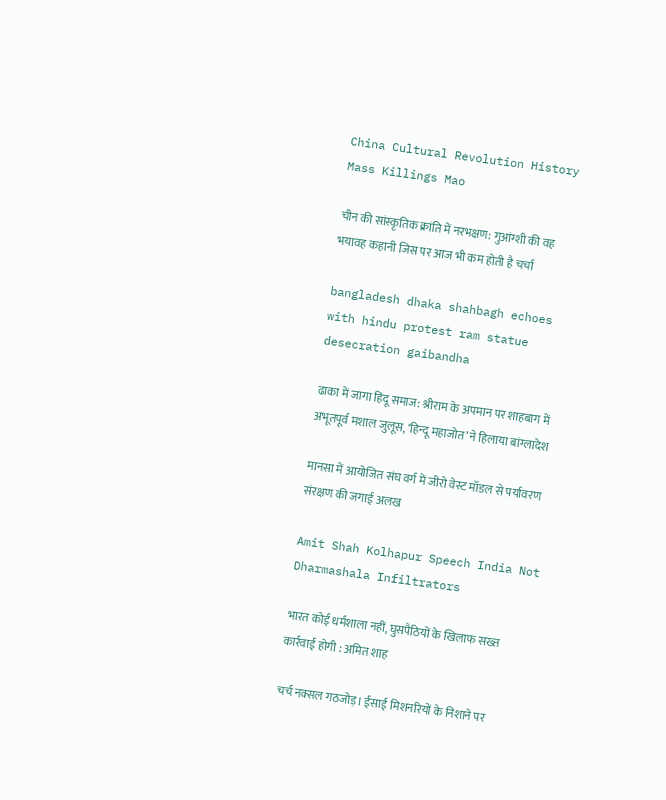China Cultural Revolution History Mass Killings Mao

चीन की सांस्कृतिक क्रांति में नरभक्षण: गुआंग्शी की वह भयावह कहानी जिस पर आज भी कम होती है चर्चा

bangladesh dhaka shahbagh echoes with hindu protest ram statue desecration gaibandha

ढाका में जागा हिंदू समाज: श्रीराम के अपमान पर शाहबाग में अभूतपूर्व मशाल जुलूस, ‘हिन्दू महाजोत’ ने हिलाया बांग्लादेश

मानसा में आयोजित संघ वर्ग में जीरो वेस्ट मॉडल से पर्यावरण संरक्षण की जगाई अलख

Amit Shah Kolhapur Speech India Not Dharmashala Infiltrators

भारत कोई धर्मशाला नहीं, घुसपैठियों के खिलाफ सख्त कार्रवाई होगी : अमित शाह

चर्च नक्सल गठजोड़। ईसाई मिशनरियों के निशाने पर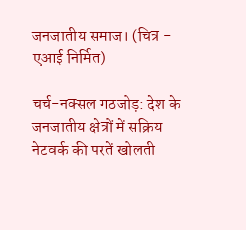जनजातीय समाज। (चित्र - एआई निर्मित)

चर्च-नक्सल गठजोड़: देश के जनजातीय क्षेत्रों में सक्रिय नेटवर्क की परतें खोलती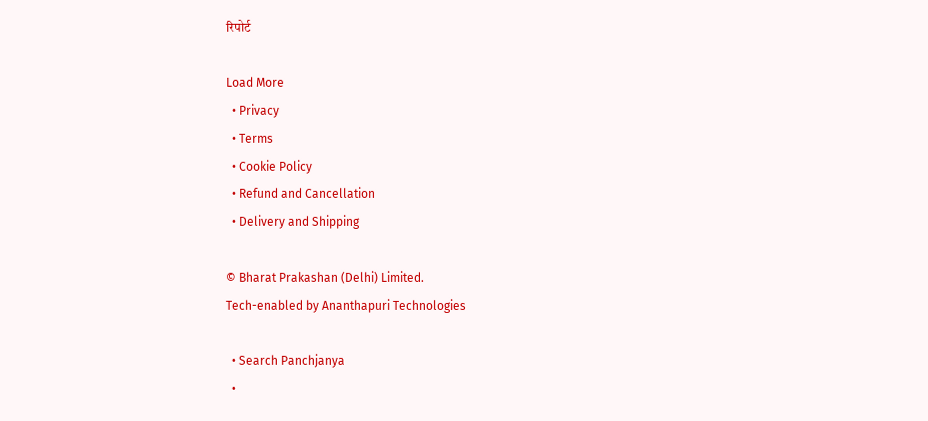रिपोर्ट

Load More
  • Privacy
  • Terms
  • Cookie Policy
  • Refund and Cancellation
  • Delivery and Shipping

© Bharat Prakashan (Delhi) Limited.
Tech-enabled by Ananthapuri Technologies

  • Search Panchjanya
  •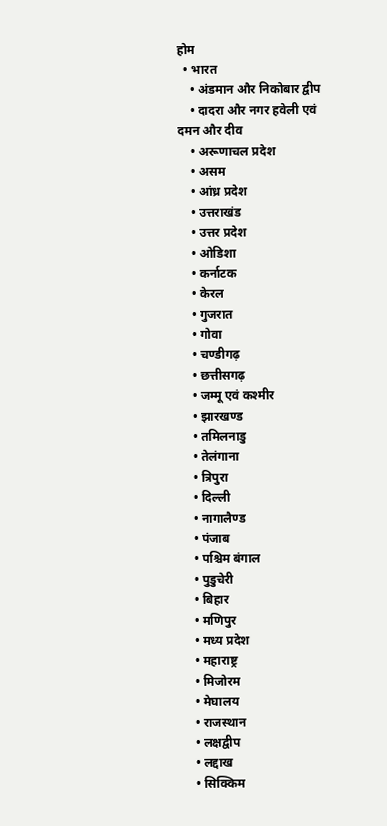होम
  • भारत
    • अंडमान और निकोबार द्वीप
    • दादरा और नगर हवेली एवं दमन और दीव
    • अरूणाचल प्रदेश
    • असम
    • आंध्र प्रदेश
    • उत्तराखंड
    • उत्तर प्रदेश
    • ओडिशा
    • कर्नाटक
    • केरल
    • गुजरात
    • गोवा
    • चण्‍डीगढ़
    • छत्तीसगढ़
    • जम्‍मू एवं कश्‍मीर
    • झारखण्‍ड
    • तमिलनाडु
    • तेलंगाना
    • त्रिपुरा
    • दिल्ली
    • नागालैण्‍ड
    • पंजाब
    • पश्चिम बंगाल
    • पुडुचेरी
    • बिहार
    • मणिपुर
    • मध्य प्रदेश
    • महाराष्ट्र
    • मिजोरम
    • मेघालय
    • राजस्थान
    • लक्षद्वीप
    • लद्दाख
    • सिक्किम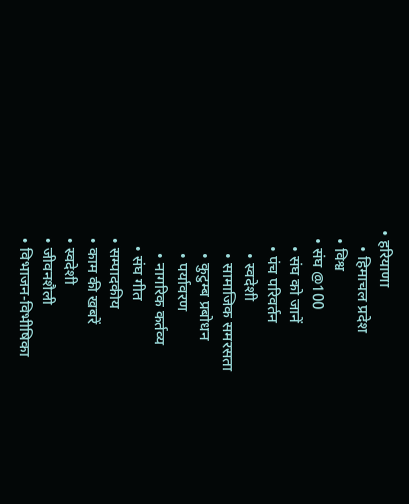• हरियाणा
    • हिमाचल प्रदेश
  • विश्व
  • संघ @100
    • संघ को जानें
    • पंच परिवर्तन
      • स्वदेशी
      • सामाजिक समरसता
      • कुटुम्ब प्रबोधन
      • पर्यावरण
      • नागरिक कर्तव्य
    • संघ गीत
  • सम्पादकीय
  • काम की खबरें
  • स्वदेशी
  • जीवनशैली
  • विभाजन-विभीषिका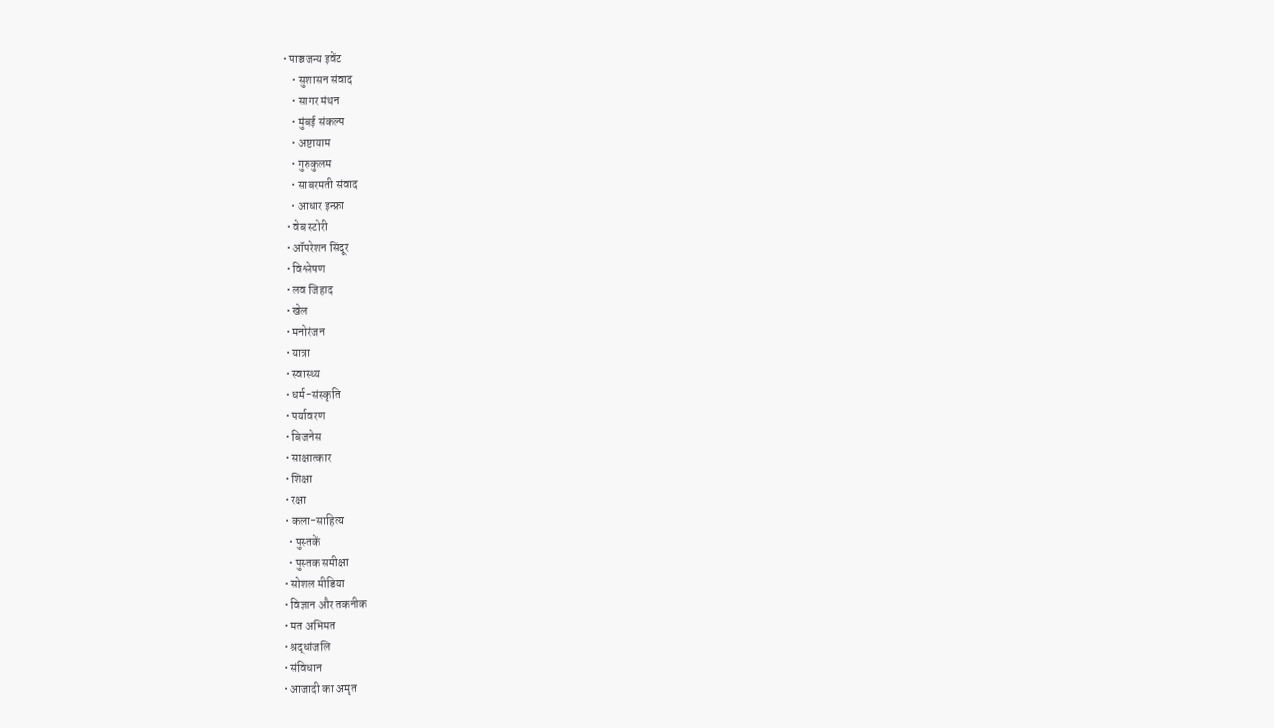• पाञ्चजन्य इवेंट
    • सुशासन संवाद
    • सागर मंथन
    • मुंबई संकल्प
    • अष्टायाम
    • गुरुकुलम
    • साबरमती संवाद
    • आधार इन्फ्रा
  • वेब स्टोरी
  • ऑपरेशन सिंदूर
  • विश्लेषण
  • लव जिहाद
  • खेल
  • मनोरंजन
  • यात्रा
  • स्वास्थ्य
  • धर्म-संस्कृति
  • पर्यावरण
  • बिजनेस
  • साक्षात्कार
  • शिक्षा
  • रक्षा
  • कला-साहित्य
    • पुस्तकें
    • पुस्तक समीक्षा
  • सोशल मीडिया
  • विज्ञान और तकनीक
  • मत अभिमत
  • श्रद्धांजलि
  • संविधान
  • आजादी का अमृत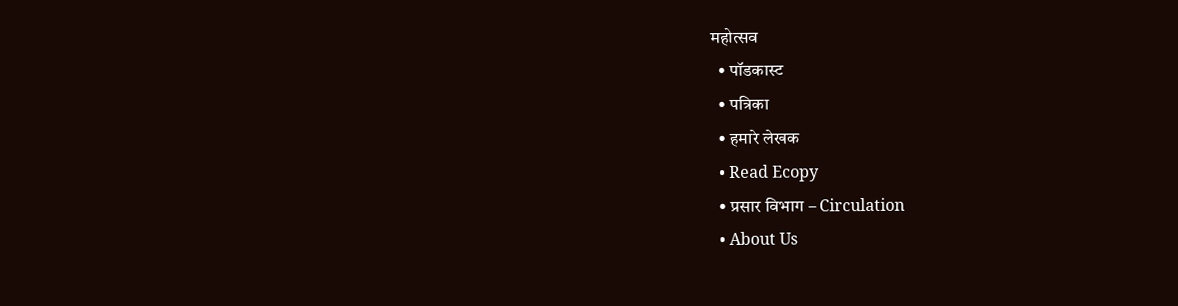महोत्सव
  • पॉडकास्ट
  • पत्रिका
  • हमारे लेखक
  • Read Ecopy
  • प्रसार विभाग – Circulation
  • About Us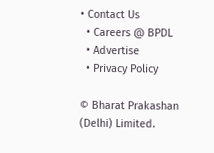• Contact Us
  • Careers @ BPDL
  • Advertise
  • Privacy Policy

© Bharat Prakashan (Delhi) Limited.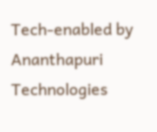Tech-enabled by Ananthapuri Technologies